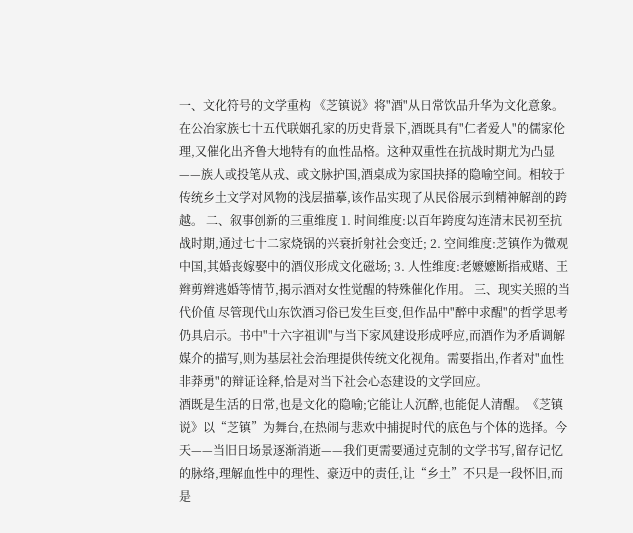一、文化符号的文学重构 《芝镇说》将"酒"从日常饮品升华为文化意象。在公冶家族七十五代联姻孔家的历史背景下,酒既具有"仁者爱人"的儒家伦理,又催化出齐鲁大地特有的血性品格。这种双重性在抗战时期尤为凸显——族人或投笔从戎、或文脉护国,酒桌成为家国抉择的隐喻空间。相较于传统乡土文学对风物的浅层描摹,该作品实现了从民俗展示到精神解剖的跨越。 二、叙事创新的三重维度 1. 时间维度:以百年跨度勾连清末民初至抗战时期,通过七十二家烧锅的兴衰折射社会变迁; 2. 空间维度:芝镇作为微观中国,其婚丧嫁娶中的酒仪形成文化磁场; 3. 人性维度:老嬷嬷断指戒赌、王辫剪辫逃婚等情节,揭示酒对女性觉醒的特殊催化作用。 三、现实关照的当代价值 尽管现代山东饮酒习俗已发生巨变,但作品中"醉中求醒"的哲学思考仍具启示。书中"十六字祖训"与当下家风建设形成呼应,而酒作为矛盾调解媒介的描写,则为基层社会治理提供传统文化视角。需要指出,作者对"血性非莽勇"的辩证诠释,恰是对当下社会心态建设的文学回应。
酒既是生活的日常,也是文化的隐喻;它能让人沉醉,也能促人清醒。《芝镇说》以“芝镇”为舞台,在热闹与悲欢中捕捉时代的底色与个体的选择。今天——当旧日场景逐渐消逝——我们更需要通过克制的文学书写,留存记忆的脉络,理解血性中的理性、豪迈中的责任,让“乡土”不只是一段怀旧,而是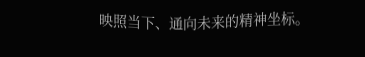映照当下、通向未来的精神坐标。